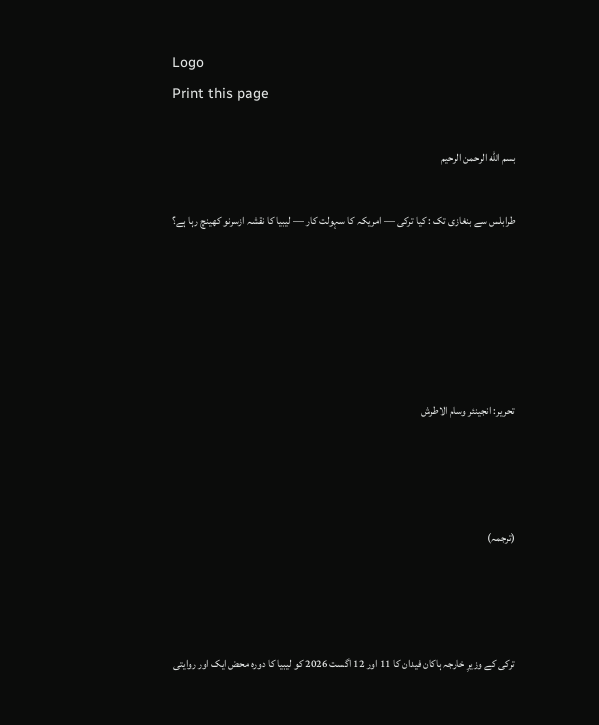Logo
Print this page

بسم الله الرحمن الرحيم

طرابلس سے بنغازی تک : کیا ترکی — امریکہ کا سہولت کار — لیبیا کا نقشہ ازسرنو کھینچ رہا ہے؟





تحریر: انجینئر وسام الاطرش



(ترجمہ)



ترکی کے وزیرِ خارجہ ہاکان فیدان کا 11 اور 12 اگست 2026 کو لیبیا کا دورہ محض ایک اور روایتی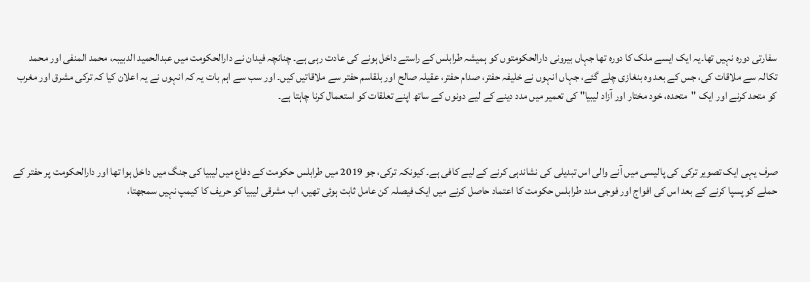سفارتی دورہ نہیں تھا۔یہ ایک ایسے ملک کا دورہ تھا جہاں بیرونی دارالحکومتوں کو ہمیشہ طرابلس کے راستے داخل ہونے کی عادت رہی ہے۔ چنانچہ فیدان نے دارالحکومت میں عبدالحمید الدبیبہ، محمد المنفی اور محمد تکالہ سے ملاقات کی، جس کے بعد وہ بنغازی چلے گئے، جہاں انہوں نے خلیفہ حفتر، صدام حفتر، عقیلہ صالح اور بلقاسم حفتر سے ملاقاتیں کیں۔ اور سب سے اہم بات یہ کہ انہوں نے یہ اعلان کیا کہ ترکی مشرق اور مغرب کو متحد کرنے اور ایک "متحدہ، خود مختار اور آزاد لیبیا" کی تعمیر میں مدد دینے کے لیے دونوں کے ساتھ اپنے تعلقات کو استعمال کرنا چاہتا ہے۔



صرف یہی ایک تصویر ترکی کی پالیسی میں آنے والی اس تبدیلی کی نشاندہی کرنے کے لیے کافی ہے۔ کیونکہ ترکی، جو 2019 میں طرابلس حکومت کے دفاع میں لیبیا کی جنگ میں داخل ہوا تھا اور دارالحکومت پر حفتر کے حملے کو پسپا کرنے کے بعد اس کی افواج اور فوجی مدد طرابلس حکومت کا اعتماد حاصل کرنے میں ایک فیصلہ کن عامل ثابت ہوئی تھیں، اب مشرقی لیبیا کو حریف کا کیمپ نہیں سمجھتا،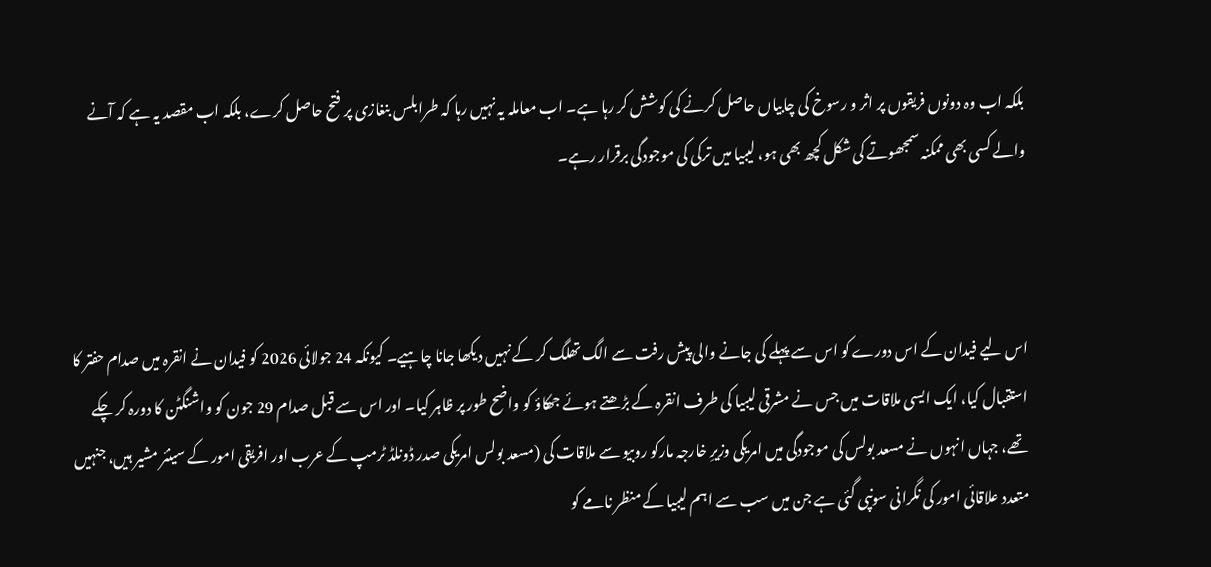بلکہ اب وہ دونوں فریقوں پر اثر و رسوخ کی چابیاں حاصل کرنے کی کوشش کر رہا ہے۔ اب معاملہ یہ نہیں رہا کہ طرابلس بنغازی پر فتح حاصل کرے، بلکہ اب مقصد یہ ہے کہ آنے والے کسی بھی ممکنہ سمجھوتے کی شکل کچھ بھی ہو، لیبیا میں ترکی کی موجودگی برقرار رہے۔



اس لیے فیدان کے اس دورے کو اس سے پہلے کی جانے والی پیش رفت سے الگ تھلگ کر کے نہیں دیکھا جانا چاہیے۔ کیونکہ 24 جولائی 2026 کو فیدان نے انقرہ میں صدام حفتر کا استقبال کیا، ایک ایسی ملاقات میں جس نے مشرقی لیبیا کی طرف انقرہ کے بڑھتے ہوئے جھکاؤ کو واضح طور پر ظاہر کیا۔ اور اس سے قبل صدام 29 جون کو واشنگٹن کا دورہ کر چکے تھے، جہاں انہوں نے مسعد بولس کی موجودگی میں امریکی وزیرِ خارجہ مارکو روبیو سے ملاقات کی (مسعد بولس امریکی صدر ڈونلڈ ٹرمپ کے عرب اور افریقی امور کے سینئر مشیر ہیں، جنہیں متعدد علاقائی امور کی نگرانی سونپی گئی ہے جن میں سب سے اہم لیبیا کے منظر نامے کو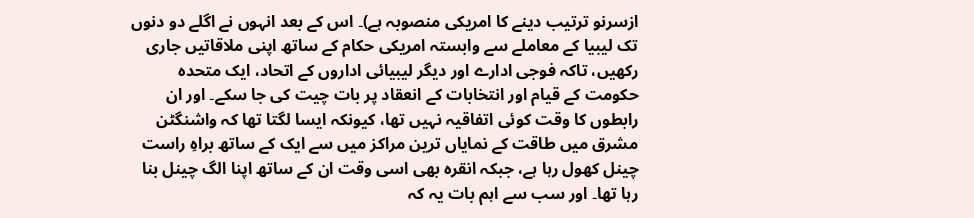ازسرنو ترتیب دینے کا امریکی منصوبہ ہے)۔ اس کے بعد انہوں نے اگلے دو دنوں تک لیبیا کے معاملے سے وابستہ امریکی حکام کے ساتھ اپنی ملاقاتیں جاری رکھیں، تاکہ فوجی ادارے اور دیگر لیبیائی اداروں کے اتحاد، ایک متحدہ حکومت کے قیام اور انتخابات کے انعقاد پر بات چیت کی جا سکے۔ اور ان رابطوں کا وقت کوئی اتفاقیہ نہیں تھا، کیونکہ ایسا لگتا تھا کہ واشنگٹن مشرق میں طاقت کے نمایاں ترین مراکز میں سے ایک کے ساتھ براہِ راست چینل کھول رہا ہے، جبکہ انقرہ بھی اسی وقت ان کے ساتھ اپنا الگ چینل بنا رہا تھا۔ اور سب سے اہم بات یہ کہ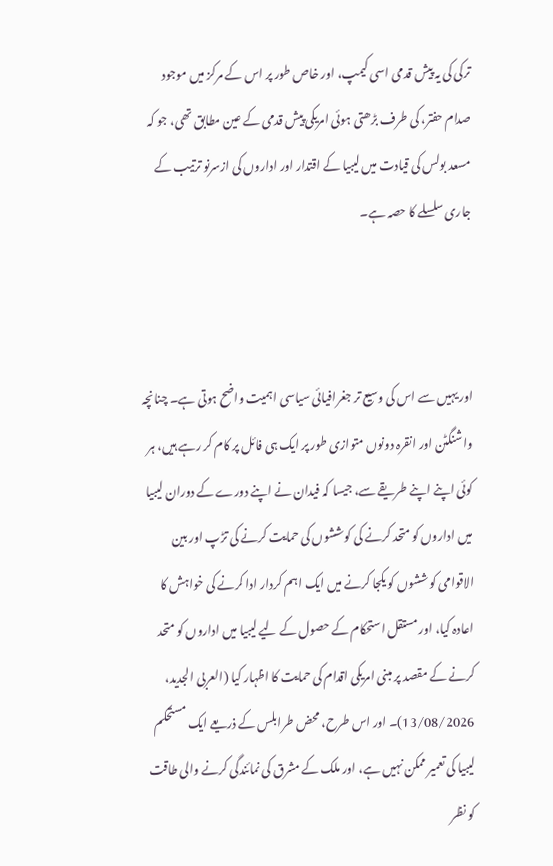ترکی کی یہ پیش قدمی اسی کیمپ، اور خاص طور پر اس کے مرکز میں موجود صدام حفتر، کی طرف بڑھتی ہوئی امریکی پیش قدمی کے عین مطابق تھی، جو کہ مسعد بولس کی قیادت میں لیبیا کے اقتدار اور اداروں کی ازسرنو ترتیب کے جاری سلسلے کا حصہ ہے۔



اور یہیں سے اس کی وسیع تر جغرافیائی سیاسی اہمیت واضح ہوتی ہے۔ چنانچہ واشنگٹن اور انقرہ دونوں متوازی طور پر ایک ہی فائل پر کام کر رہے ہیں، ہر کوئی اپنے اپنے طریقے سے، جیسا کہ فیدان نے اپنے دورے کے دوران لیبیا میں اداروں کو متحد کرنے کی کوششوں کی حمایت کرنے کی تڑپ اور بین الاقوامی کوششوں کو یکجا کرنے میں ایک اہم کردار ادا کرنے کی خواہش کا اعادہ کیا، اور مستقل استحکام کے حصول کے لیے لیبیا میں اداروں کو متحد کرنے کے مقصد پر مبنی امریکی اقدام کی حمایت کا اظہار کیا (العربی الجدید، 13/08/2026)۔ اور اس طرح، محض طرابلس کے ذریعے ایک مستحکم لیبیا کی تعمیر ممکن نہیں ہے، اور ملک کے مشرق کی نمائندگی کرنے والی طاقت کو نظر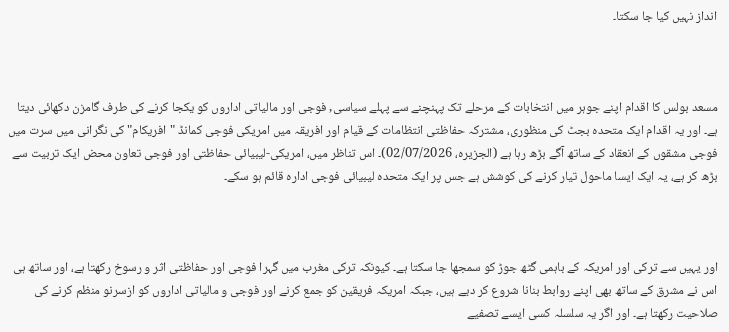انداز نہیں کیا جا سکتا۔



مسعد بولس کا اقدام اپنے جوہر میں انتخابات کے مرحلے تک پہنچنے سے پہلے سیاسی, فوجی اور مالیاتی اداروں کو یکجا کرنے کی طرف گامزن دکھائی دیتا ہے۔ اور یہ اقدام ایک متحدہ بجٹ کی منظوری، مشترکہ حفاظتی انتظامات کے قیام اور افریقہ میں امریکی فوجی کمانڈ "افریکام" کی نگرانی میں سرت میں فوجی مشقوں کے انعقاد کے ساتھ آگے بڑھ رہا ہے (الجزیرہ، 02/07/2026)۔ اس تناظر میں، امریکی-لیبیائی حفاظتی اور فوجی تعاون محض ایک تربیت سے بڑھ کر ہے، یہ ایک ایسا ماحول تیار کرنے کی کوشش ہے جس پر ایک متحدہ لیبیائی فوجی ادارہ قائم ہو سکے۔



اور یہیں سے ترکی اور امریکہ کے باہمی گٹھ جوڑ کو سمجھا جا سکتا ہے۔ کیونکہ ترکی مغرب میں گہرا فوجی اور حفاظتی اثر و رسوخ رکھتا ہے، اور ساتھ ہی اس نے مشرق کے ساتھ بھی اپنے روابط بنانا شروع کر دیے ہیں، جبکہ امریکہ فریقین کو جمع کرنے اور فوجی و مالیاتی اداروں کو ازسرنو منظم کرنے کی صلاحیت رکھتا ہے۔ اور اگر یہ سلسلہ کسی ایسے تصفیے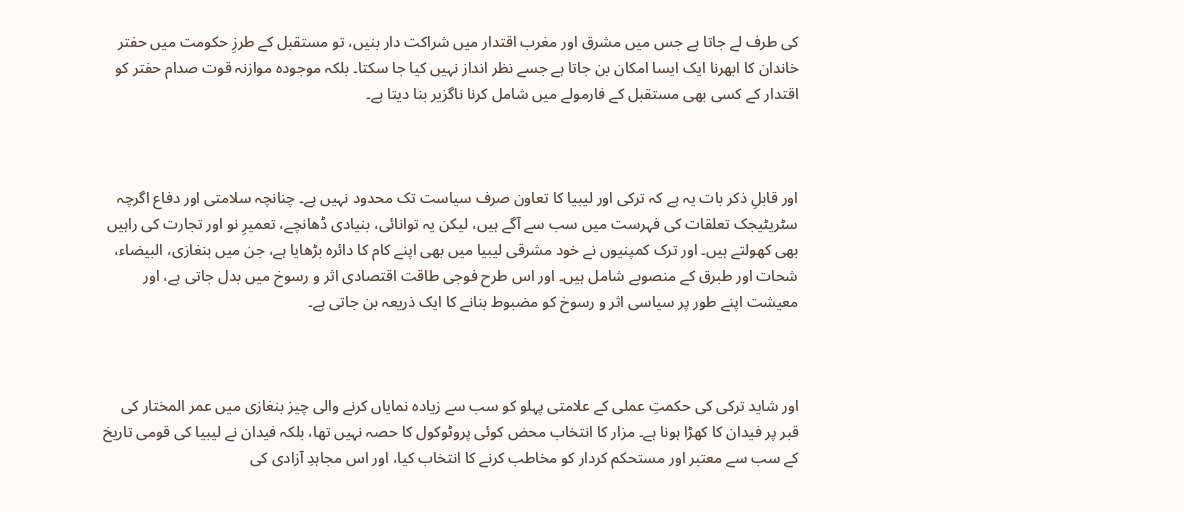کی طرف لے جاتا ہے جس میں مشرق اور مغرب اقتدار میں شراکت دار بنیں، تو مستقبل کے طرزِ حکومت میں حفتر خاندان کا ابھرنا ایک ایسا امکان بن جاتا ہے جسے نظر انداز نہیں کیا جا سکتا۔ بلکہ موجودہ موازنہ قوت صدام حفتر کو اقتدار کے کسی بھی مستقبل کے فارمولے میں شامل کرنا ناگزیر بنا دیتا ہے۔



اور قابلِ ذکر بات یہ ہے کہ ترکی اور لیبیا کا تعاون صرف سیاست تک محدود نہیں ہے۔ چنانچہ سلامتی اور دفاع اگرچہ سٹریٹیجک تعلقات کی فہرست میں سب سے آگے ہیں، لیکن یہ توانائی، بنیادی ڈھانچے، تعمیرِ نو اور تجارت کی راہیں بھی کھولتے ہیں۔ اور ترک کمپنیوں نے خود مشرقی لیبیا میں بھی اپنے کام کا دائرہ بڑھایا ہے، جن میں بنغازی، البیضاء، شحات اور طبرق کے منصوبے شامل ہیں۔ اور اس طرح فوجی طاقت اقتصادی اثر و رسوخ میں بدل جاتی ہے، اور معیشت اپنے طور پر سیاسی اثر و رسوخ کو مضبوط بنانے کا ایک ذریعہ بن جاتی ہے۔



اور شاید ترکی کی حکمتِ عملی کے علامتی پہلو کو سب سے زیادہ نمایاں کرنے والی چیز بنغازی میں عمر المختار کی قبر پر فیدان کا کھڑا ہونا ہے۔ مزار کا انتخاب محض کوئی پروٹوکول کا حصہ نہیں تھا، بلکہ فیدان نے لیبیا کی قومی تاریخ کے سب سے معتبر اور مستحکم کردار کو مخاطب کرنے کا انتخاب کیا، اور اس مجاہدِ آزادی کی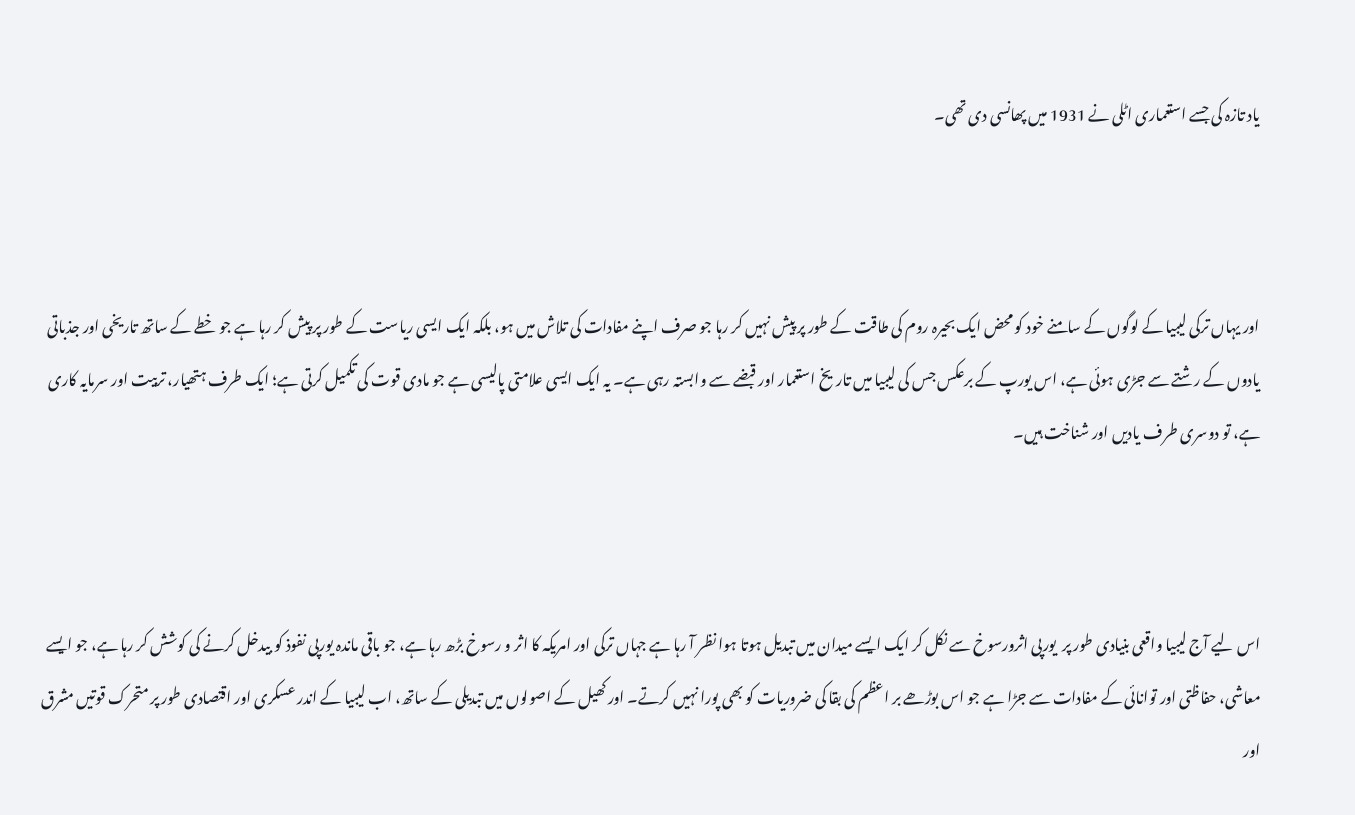یاد تازہ کی جسے استعماری اٹلی نے 1931 میں پھانسی دی تھی۔



اور یہاں ترکی لیبیا کے لوگوں کے سامنے خود کو محض ایک بحیرہ روم کی طاقت کے طور پر پیش نہیں کر رہا جو صرف اپنے مفادات کی تلاش میں ہو، بلکہ ایک ایسی ریاست کے طور پر پیش کر رہا ہے جو خطے کے ساتھ تاریخی اور جذباتی یادوں کے رشتے سے جڑی ہوئی ہے، اس یورپ کے برعکس جس کی لیبیا میں تاریخ استعمار اور قبضے سے وابستہ رہی ہے۔ یہ ایک ایسی علامتی پالیسی ہے جو مادی قوت کی تکمیل کرتی ہے؛ ایک طرف ہتھیار، تربیت اور سرمایہ کاری ہے، تو دوسری طرف یادیں اور شناخت ہیں۔



اس لیے آج لیبیا واقعی بنیادی طور پر  یورپی اثرورسوخ سے نکل کر ایک ایسے میدان میں تبدیل ہوتا ہوا نظر آ رہا ہے جہاں ترکی اور امریکہ کا اثر و رسوخ بڑھ رہا ہے، جو باقی ماندہ یورپی نفوذ کو بیدخل کرنے کی کوشش کر رہا ہے، جو ایسے معاشی، حفاظتی اور توانائی کے مفادات سے جڑا ہے جو اس بوڑھے بر اعظم کی بقا کی ضروریات کو بھی پورا نہیں کرتے۔ اور کھیل کے اصولوں میں تبدیلی کے ساتھ، اب لیبیا کے اندر عسکری اور اقتصادی طور پر متحرک قوتیں مشرق اور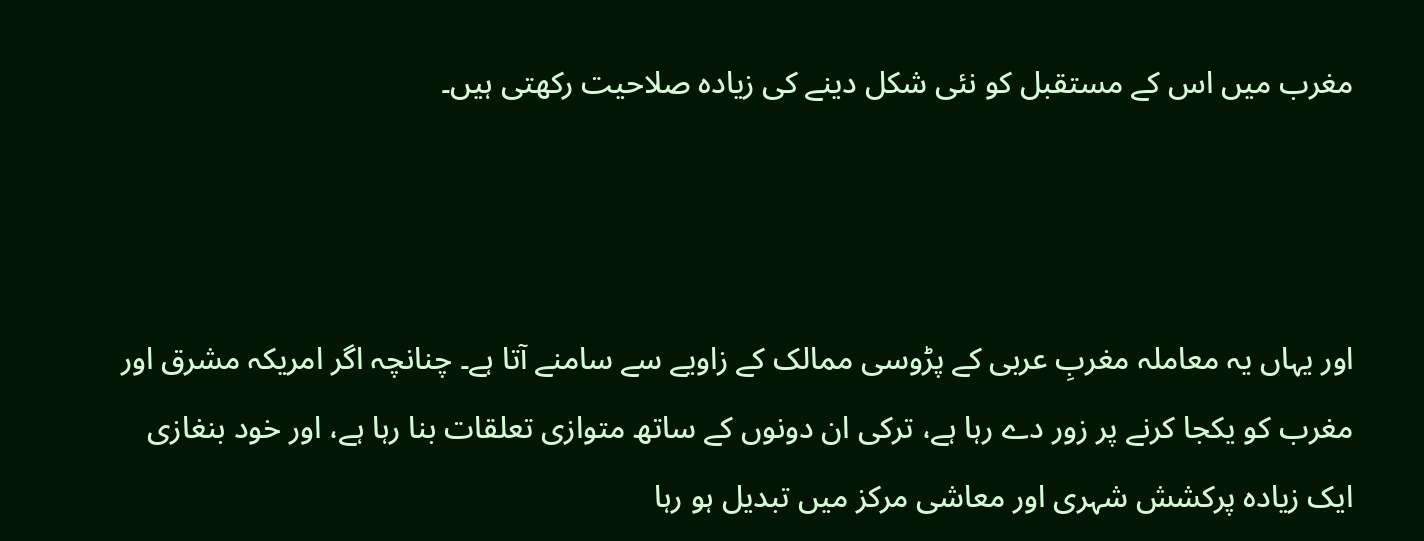مغرب میں اس کے مستقبل کو نئی شکل دینے کی زیادہ صلاحیت رکھتی ہیں۔



اور یہاں یہ معاملہ مغربِ عربی کے پڑوسی ممالک کے زاویے سے سامنے آتا ہے۔ چنانچہ اگر امریکہ مشرق اور مغرب کو یکجا کرنے پر زور دے رہا ہے، ترکی ان دونوں کے ساتھ متوازی تعلقات بنا رہا ہے، اور خود بنغازی ایک زیادہ پرکشش شہری اور معاشی مرکز میں تبدیل ہو رہا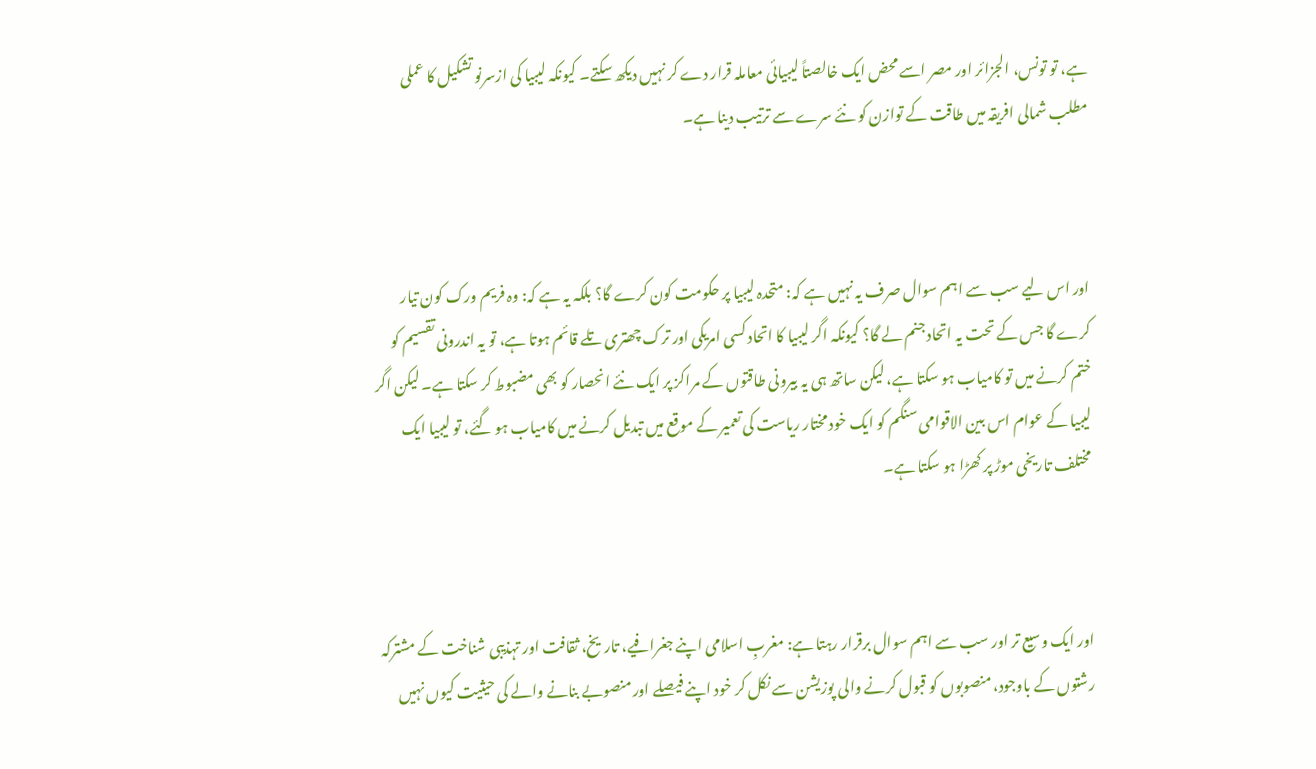ہے، تو تونس، الجزائر اور مصر اسے محض ایک خالصتاً لیبیائی معاملہ قرار دے کر نہیں دیکھ سکتے۔ کیونکہ لیبیا کی ازسرنو تشکیل کا عملی مطلب شمالی افریقہ میں طاقت کے توازن کو نئے سرے سے ترتیب دینا ہے۔



اور اس لیے سب سے اہم سوال صرف یہ نہیں ہے کہ: متحدہ لیبیا پر حکومت کون کرے گا؟ بلکہ یہ ہے کہ: وہ فریم ورک کون تیار کرے گا جس کے تحت یہ اتحاد جنم لے گا؟ کیونکہ اگر لیبیا کا اتحاد کسی امریکی اور ترک چھتری تلے قائم ہوتا ہے، تو یہ اندرونی تقسیم کو ختم کرنے میں تو کامیاب ہو سکتا ہے، لیکن ساتھ ہی یہ بیرونی طاقتوں کے مراکز پر ایک نئے انحصار کو بھی مضبوط کر سکتا ہے۔ لیکن اگر لیبیا کے عوام اس بین الاقوامی سنگم کو ایک خود مختار ریاست کی تعمیر کے موقع میں تبدیل کرنے میں کامیاب ہو گئے، تو لیبیا ایک مختلف تاریخی موڑ پر کھڑا ہو سکتا ہے۔



اور ایک وسیع تر اور سب سے اہم سوال برقرار رہتا ہے: مغربِ اسلامی اپنے جغرافیے، تاریخ، ثقافت اور تہذیبی شناخت کے مشترکہ رشتوں کے باوجود، منصوبوں کو قبول کرنے والی پوزیشن سے نکل کر خود اپنے فیصلے اور منصوبے بنانے والے کی حیثیت کیوں نہیں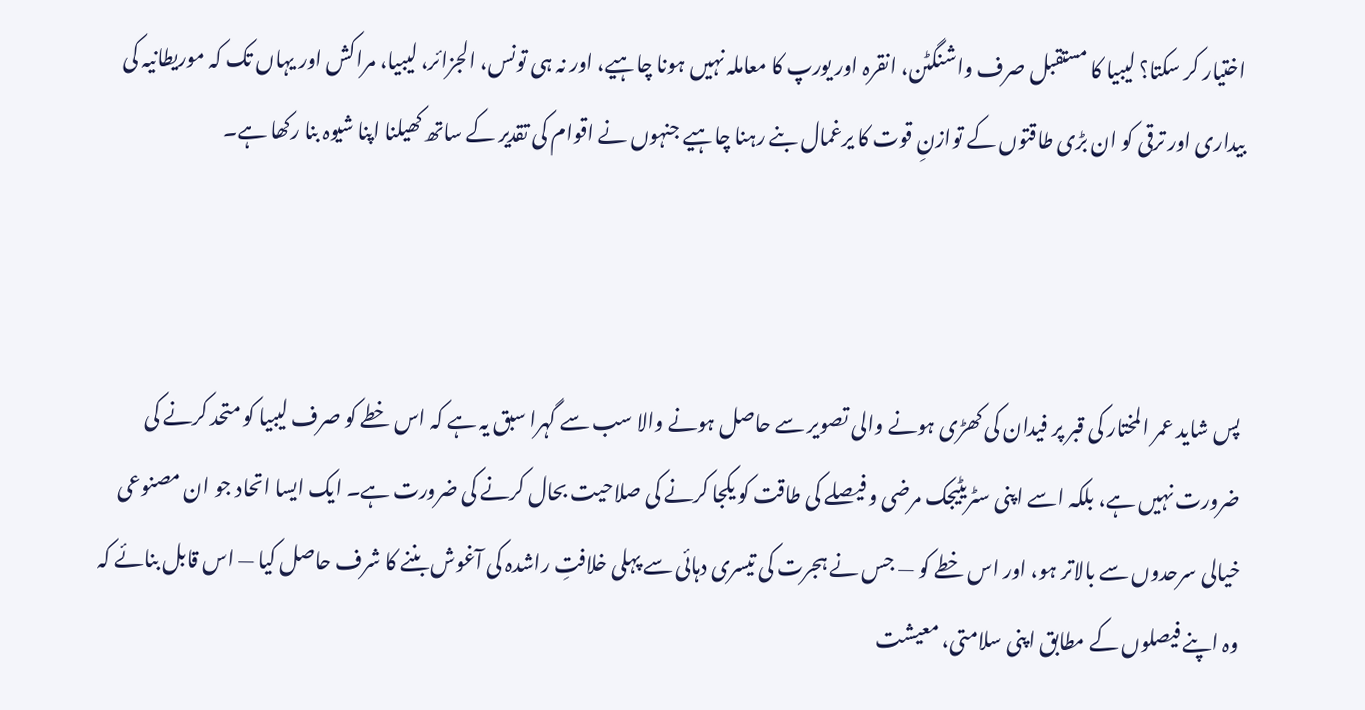اختیار کر سکتا؟ لیبیا کا مستقبل صرف واشنگٹن، انقرہ اور یورپ کا معاملہ نہیں ہونا چاہیے، اور نہ ہی تونس، الجزائر، لیبیا، مراکش اور یہاں تک کہ موریطانیہ کی بیداری اور ترقی کو ان بڑی طاقتوں کے توازنِ قوت کا یرغمال بنے رہنا چاہیے جنہوں نے اقوام کی تقدیر کے ساتھ کھیلنا اپنا شیوہ بنا رکھا ہے۔



پس شاید عمر المختار کی قبر پر فیدان کی کھڑی ہونے والی تصویر سے حاصل ہونے والا سب سے گہرا سبق یہ ہے کہ اس خطے کو صرف لیبیا کو متحد کرنے کی ضرورت نہیں ہے، بلکہ اسے اپنی سٹریٹیجک مرضی و فیصلے کی طاقت کو یکجا کرنے کی صلاحیت بحال کرنے کی ضرورت ہے۔ ایک ایسا اتحاد جو ان مصنوعی خیالی سرحدوں سے بالاتر ہو، اور اس خطے کو — جس نے ہجرت کی تیسری دہائی سے پہلی خلافتِ راشدہ کی آغوش بننے کا شرف حاصل کیا — اس قابل بنائے کہ وہ اپنے فیصلوں کے مطابق اپنی سلامتی، معیشت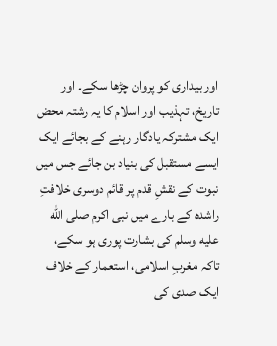اور بیداری کو پروان چڑھا سکے۔ اور تاریخ، تہذیب اور اسلام کا یہ رشتہ محض ایک مشترکہ یادگار رہنے کے بجائے ایک ایسے مستقبل کی بنیاد بن جائے جس میں نبوت کے نقشِ قدم پر قائم دوسری خلافتِ راشدہ کے بارے میں نبی اکرم صلى الله عليه وسلم کی بشارت پوری ہو سکے، تاکہ مغربِ اسلامی، استعمار کے خلاف ایک صدی کی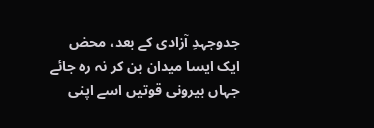جدوجہدِ آزادی کے بعد، محض ایک ایسا میدان بن کر نہ رہ جائے جہاں بیرونی قوتیں اسے اپنی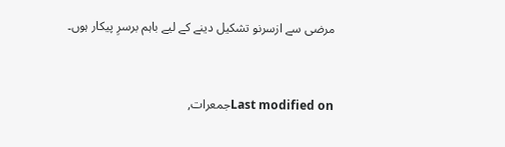مرضی سے ازسرنو تشکیل دینے کے لیے باہم برسرِ پیکار ہوں۔



Last modified onجمعرات,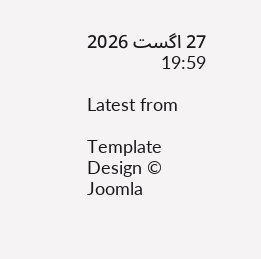27 اگست 2026 19:59

Latest from

Template Design © Joomla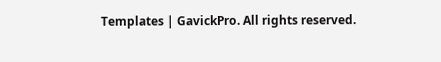Templates | GavickPro. All rights reserved.